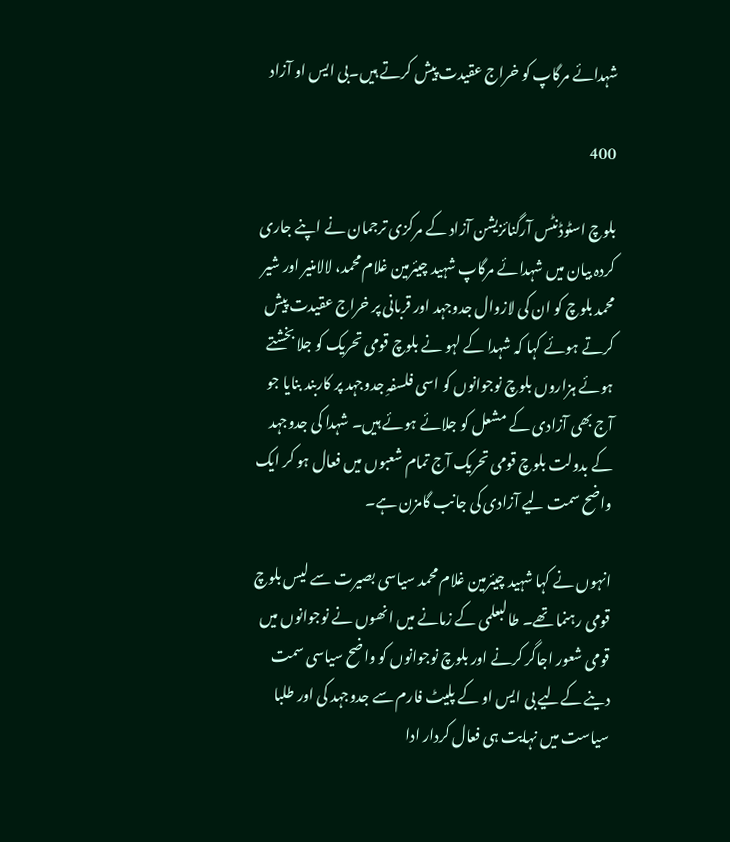شہدائے مرگاپ کو خراج عقیدت پیش کرتے ہیں۔بی ایس او آزاد

400

بلوچ اسٹوڈنٹس آرگنائزیشن آزاد کے مرکزی ترجمان نے اپنے جاری کردہ بیان میں شہدائے مرگاپ شہید چیئرمین غلام محمد، لالامنیر اور شیر محمد بلوچ کو ان کی لازوال جدوجہد اور قربانی پر خراج عقیدت پیش کرتے ہوئے کہا کہ شہدا کے لہو نے بلوچ قومی تحریک کو جلا بخشتے ہوئے ہزاروں بلوچ نوجوانوں کو اسی فلسفہِ جدوجہد پر کاربند بنایا جو آج بھی آزادی کے مشعل کو جلائے ہوئے ہیں۔ شہدا کی جدوجہد کے بدولت بلوچ قومی تحریک آج تمام شعبوں میں فعال ہو کر ایک واضح سمت لیے آزادی کی جانب گامزن ہے۔

انہوں نے کہا شہید چیئرمین غلام محمد سیاسی بصیرت سے لیس بلوچ قومی رہنما تھے۔ طالبعلمی کے زمانے میں انھوں نے نوجوانوں میں قومی شعور اجاگر کرنے اور بلوچ نوجوانوں کو واضح سیاسی سمت دینے کےلیے بی ایس او کے پلیٹ فارم سے جدوجہد کی اور طلبا سیاست میں نہایت ہی فعال کردار ادا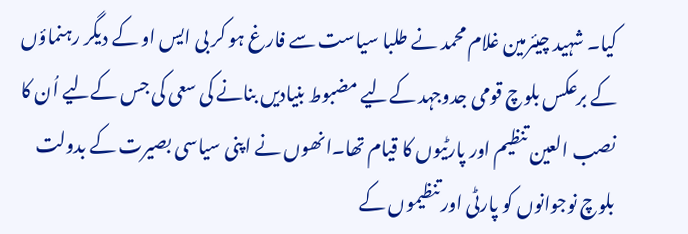کیا۔ شہید چیئرمین غلام محمد نے طلبا سیاست سے فارغ ہو کر بی ایس او کے دیگر رہنماؤں کے برعکس بلوچ قومی جدوجہد کےلیے مضبوط بنیادیں بنانے کی سعی کی جس کےلیے اُن کا نصب العین تنظیم اور پارٹیوں کا قیام تھا۔انھوں نے اپنی سیاسی بصیرت کے بدولت بلوچ نوجوانوں کو پارٹی اور تنظیموں کے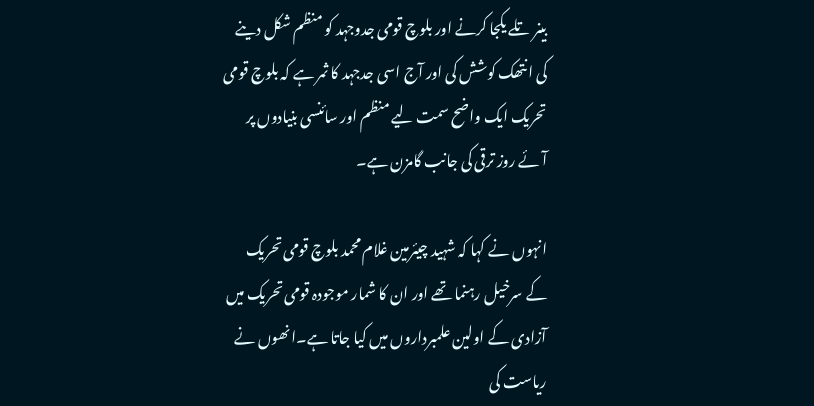بینر تلے یکجا کرنے اور بلوچ قومی جدوجہد کو منظم شکل دینے کی انتھک کوشش کی اور آج اسی جدجہد کا ثمر ہے کہ بلوچ قومی تحریک ایک واضح سمت لیے منظم اور سائنسی بنیادوں پر آئے روز ترقی کی جانب گامزن ہے۔

انہوں نے کہا کہ شہید چیئرمین غلام محمد بلوچ قومی تحریک کے سرخیل رہنما تھے اور ان کا شمار موجودہ قومی تحریک میں آزادی کے اولین علمبرداروں میں کیا جاتا ہے۔انھوں نے ریاست کی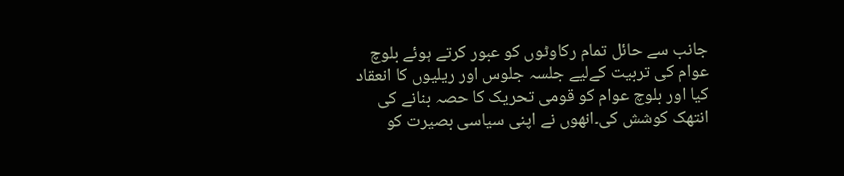جانب سے حائل تمام رکاوٹوں کو عبور کرتے ہوئے بلوچ عوام کی تربیت کےلیے جلسہ جلوس اور ریلیوں کا انعقاد کیا اور بلوچ عوام کو قومی تحریک کا حصہ بنانے کی انتھک کوشش کی۔انھوں نے اپنی سیاسی بصیرت کو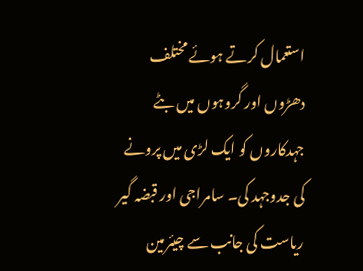استعمال کرتے ہوئے مختلف دھڑوں اور گروہوں میں بٹے جہدکاروں کو ایک لڑی میں پرونے کی جدوجہد کی۔ سامراجی اور قبضہ گیر ریاست کی جانب سے چیئرمین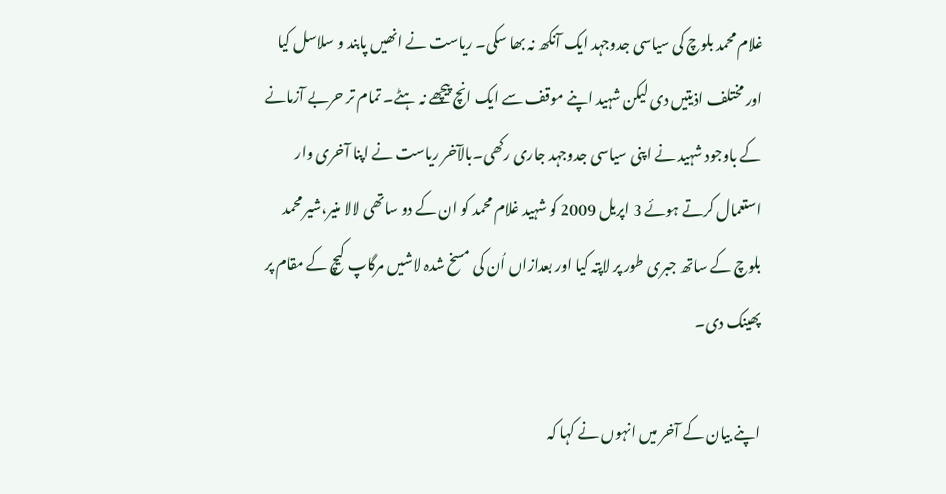غلام محمد بلوچ کی سیاسی جدوجہد ایک آنکھ نہ بھا سکی۔ ریاست نے انھیں پابند و سلاسل کیا اور مختلف اذیتیں دی لیکن شہید اپنے موقف سے ایک انچ پیچھے نہ ہٹے۔ تمام تر حربے آزمانے کے باوجود شہید نے اپنی سیاسی جدوجہد جاری رکھی۔بالآخر ریاست نے اپنا آخری وار استعمال کرتے ہوئے 3 اپریل 2009 کو شہید غلام محمد کو ان کے دو ساتھی لالا منیر،شیر محمد بلوچ کے ساتھ جبری طور پر لاپتہ کیا اور بعدازاں اُن کی مسخ شدہ لاشیں مرگاپ کیچ کے مقام پر پھینک دی۔

اپنے بیان کے آخر میں انہوں نے کہا کہ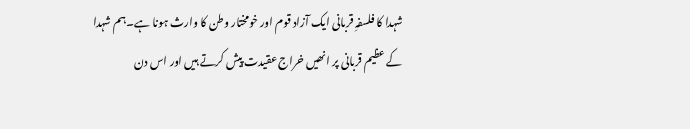شہدا کا فلسفہِ قربانی ایک آزاد قوم اور خومختار وطن کا وارث ہونا ہے۔ہم شہدا کے عظیم قربانی پر انھیں خراج عقیدت پیش کرتے ہیں اور اس دن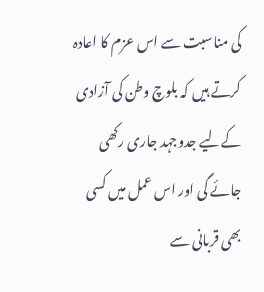کی مناسبت سے اس عزم کا اعادہ کرتے ہیں کہ بلوچ وطن کی آزادی کےلیے جدوجہد جاری رکھی جائے گی اور اس عمل میں کسی بھی قربانی سے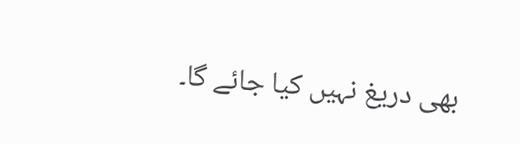بھی دریغ نہیں کیا جائے گا۔